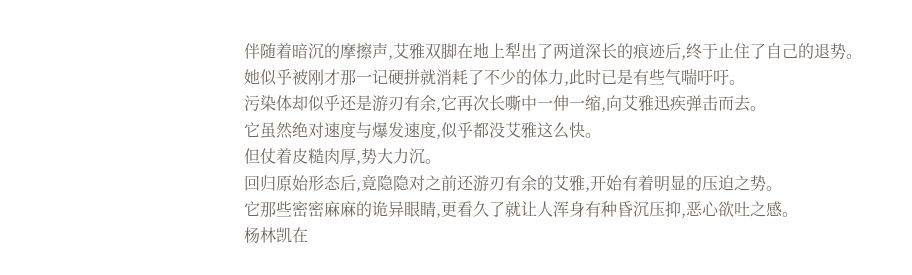伴随着暗沉的摩擦声,艾雅双脚在地上犁出了两道深长的痕迹后,终于止住了自己的退势。
她似乎被刚才那一记硬拼就消耗了不少的体力,此时已是有些气喘吁吁。
污染体却似乎还是游刃有余,它再次长嘶中一伸一缩,向艾雅迅疾弹击而去。
它虽然绝对速度与爆发速度,似乎都没艾雅这么快。
但仗着皮糙肉厚,势大力沉。
回归原始形态后,竟隐隐对之前还游刃有余的艾雅,开始有着明显的压迫之势。
它那些密密麻麻的诡异眼睛,更看久了就让人浑身有种昏沉压抑,恶心欲吐之感。
杨林凯在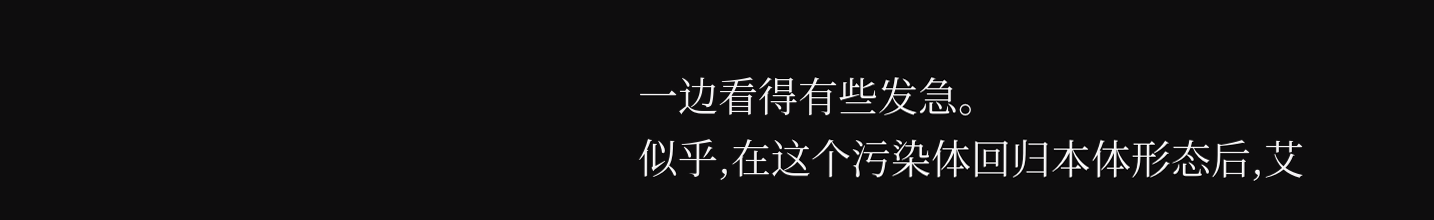一边看得有些发急。
似乎,在这个污染体回归本体形态后,艾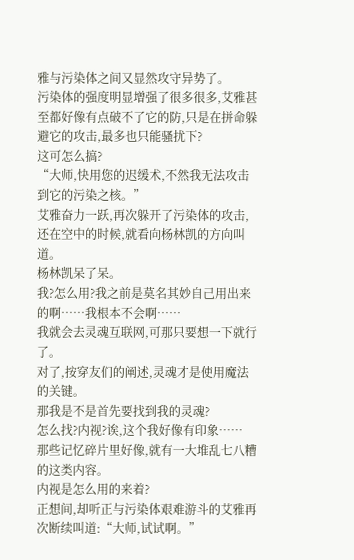雅与污染体之间又显然攻守异势了。
污染体的强度明显增强了很多很多,艾雅甚至都好像有点破不了它的防,只是在拼命躲避它的攻击,最多也只能骚扰下?
这可怎么搞?
“大师,快用您的迟缓术,不然我无法攻击到它的污染之核。”
艾雅奋力一跃,再次躲开了污染体的攻击,还在空中的时候,就看向杨林凯的方向叫道。
杨林凯呆了呆。
我?怎么用?我之前是莫名其妙自己用出来的啊……我根本不会啊……
我就会去灵魂互联网,可那只要想一下就行了。
对了,按穿友们的阐述,灵魂才是使用魔法的关键。
那我是不是首先要找到我的灵魂?
怎么找?内视?诶,这个我好像有印象……
那些记忆碎片里好像,就有一大堆乱七八糟的这类内容。
内视是怎么用的来着?
正想间,却听正与污染体艰难游斗的艾雅再次断续叫道:“大师,试试啊。”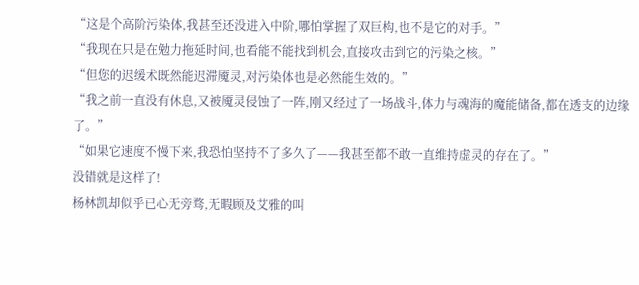“这是个高阶污染体,我甚至还没进入中阶,哪怕掌握了双巨构,也不是它的对手。”
“我现在只是在勉力拖延时间,也看能不能找到机会,直接攻击到它的污染之核。”
“但您的迟缓术既然能迟滞魇灵,对污染体也是必然能生效的。”
“我之前一直没有休息,又被魇灵侵蚀了一阵,刚又经过了一场战斗,体力与魂海的魔能储备,都在透支的边缘了。”
“如果它速度不慢下来,我恐怕坚持不了多久了——我甚至都不敢一直维持虚灵的存在了。”
没错就是这样了!
杨林凯却似乎已心无旁骛,无暇顾及艾雅的叫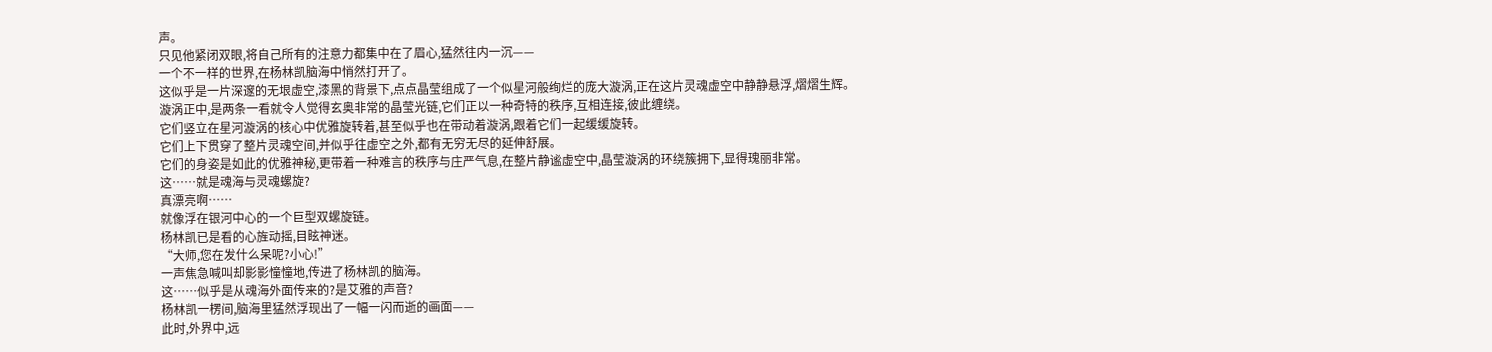声。
只见他紧闭双眼,将自己所有的注意力都集中在了眉心,猛然往内一沉——
一个不一样的世界,在杨林凯脑海中悄然打开了。
这似乎是一片深邃的无垠虚空,漆黑的背景下,点点晶莹组成了一个似星河般绚烂的庞大漩涡,正在这片灵魂虚空中静静悬浮,熠熠生辉。
漩涡正中,是两条一看就令人觉得玄奥非常的晶莹光链,它们正以一种奇特的秩序,互相连接,彼此缠绕。
它们竖立在星河漩涡的核心中优雅旋转着,甚至似乎也在带动着漩涡,跟着它们一起缓缓旋转。
它们上下贯穿了整片灵魂空间,并似乎往虚空之外,都有无穷无尽的延伸舒展。
它们的身姿是如此的优雅神秘,更带着一种难言的秩序与庄严气息,在整片静谧虚空中,晶莹漩涡的环绕簇拥下,显得瑰丽非常。
这……就是魂海与灵魂螺旋?
真漂亮啊……
就像浮在银河中心的一个巨型双螺旋链。
杨林凯已是看的心旌动摇,目眩神迷。
“大师,您在发什么呆呢?小心!”
一声焦急喊叫却影影憧憧地,传进了杨林凯的脑海。
这……似乎是从魂海外面传来的?是艾雅的声音?
杨林凯一楞间,脑海里猛然浮现出了一幅一闪而逝的画面——
此时,外界中,远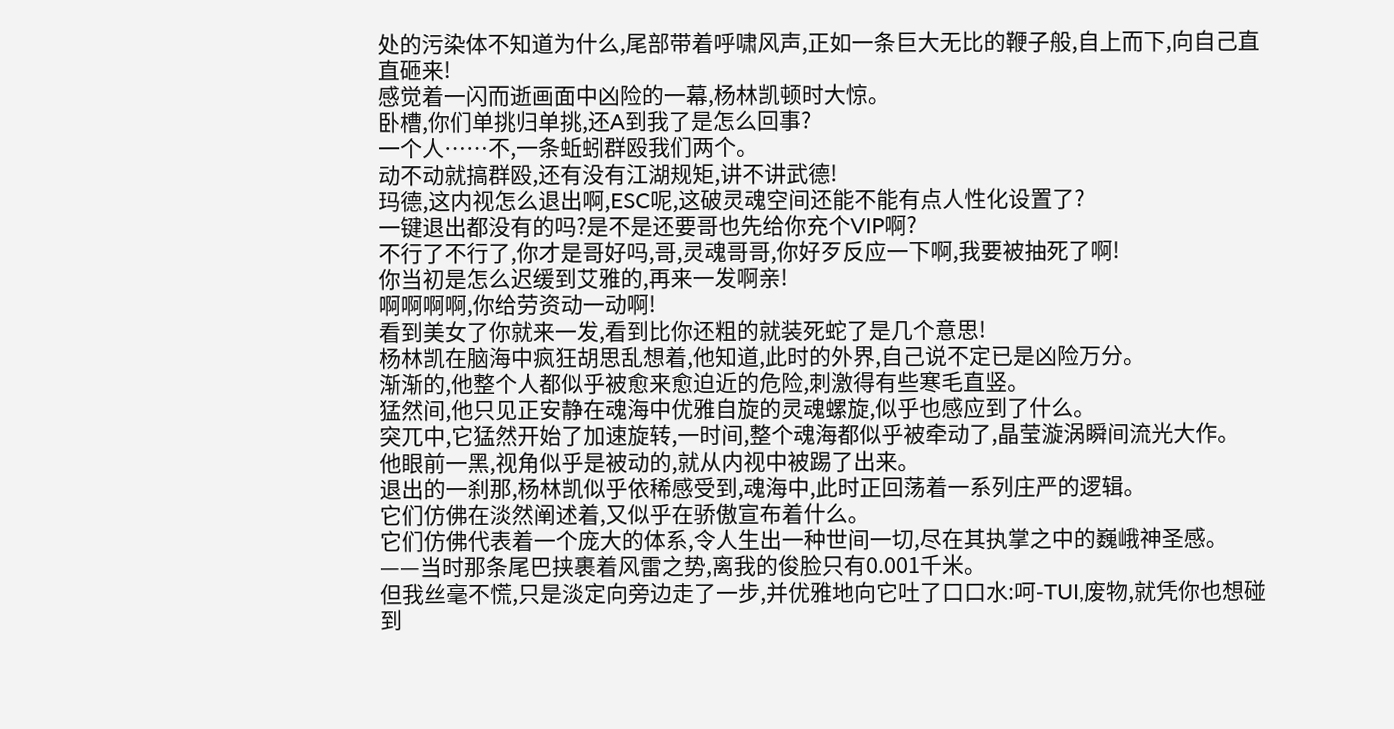处的污染体不知道为什么,尾部带着呼啸风声,正如一条巨大无比的鞭子般,自上而下,向自己直直砸来!
感觉着一闪而逝画面中凶险的一幕,杨林凯顿时大惊。
卧槽,你们单挑归单挑,还A到我了是怎么回事?
一个人……不,一条蚯蚓群殴我们两个。
动不动就搞群殴,还有没有江湖规矩,讲不讲武德!
玛德,这内视怎么退出啊,ESC呢,这破灵魂空间还能不能有点人性化设置了?
一键退出都没有的吗?是不是还要哥也先给你充个VIP啊?
不行了不行了,你才是哥好吗,哥,灵魂哥哥,你好歹反应一下啊,我要被抽死了啊!
你当初是怎么迟缓到艾雅的,再来一发啊亲!
啊啊啊啊,你给劳资动一动啊!
看到美女了你就来一发,看到比你还粗的就装死蛇了是几个意思!
杨林凯在脑海中疯狂胡思乱想着,他知道,此时的外界,自己说不定已是凶险万分。
渐渐的,他整个人都似乎被愈来愈迫近的危险,刺激得有些寒毛直竖。
猛然间,他只见正安静在魂海中优雅自旋的灵魂螺旋,似乎也感应到了什么。
突兀中,它猛然开始了加速旋转,一时间,整个魂海都似乎被牵动了,晶莹漩涡瞬间流光大作。
他眼前一黑,视角似乎是被动的,就从内视中被踢了出来。
退出的一刹那,杨林凯似乎依稀感受到,魂海中,此时正回荡着一系列庄严的逻辑。
它们仿佛在淡然阐述着,又似乎在骄傲宣布着什么。
它们仿佛代表着一个庞大的体系,令人生出一种世间一切,尽在其执掌之中的巍峨神圣感。
——当时那条尾巴挟裹着风雷之势,离我的俊脸只有0.001千米。
但我丝毫不慌,只是淡定向旁边走了一步,并优雅地向它吐了口口水:呵-TUI,废物,就凭你也想碰到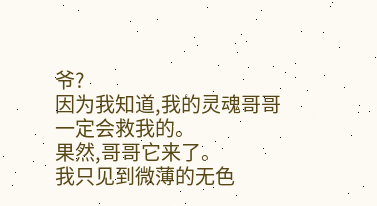爷?
因为我知道,我的灵魂哥哥一定会救我的。
果然,哥哥它来了。
我只见到微薄的无色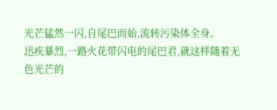光芒猛然一闪,自尾巴而始,流转污染体全身。
迅疾暴烈,一路火花带闪电的尾巴君,就这样随着无色光芒的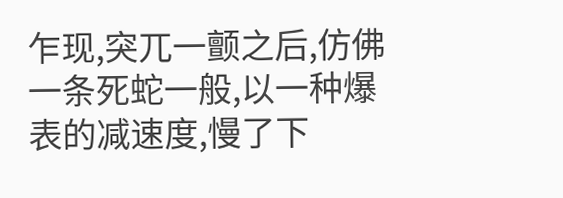乍现,突兀一颤之后,仿佛一条死蛇一般,以一种爆表的减速度,慢了下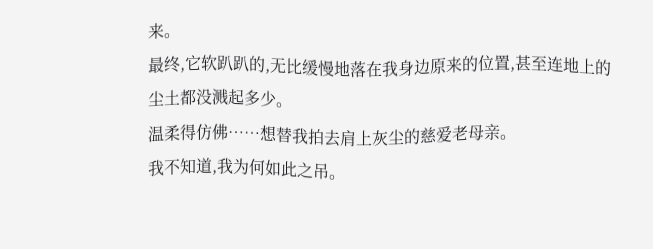来。
最终,它软趴趴的,无比缓慢地落在我身边原来的位置,甚至连地上的尘土都没溅起多少。
温柔得仿佛……想替我拍去肩上灰尘的慈爱老母亲。
我不知道,我为何如此之吊。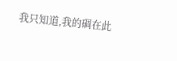我只知道,我的碉在此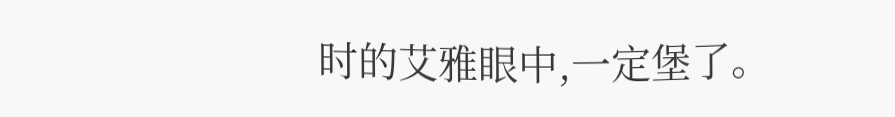时的艾雅眼中,一定堡了。